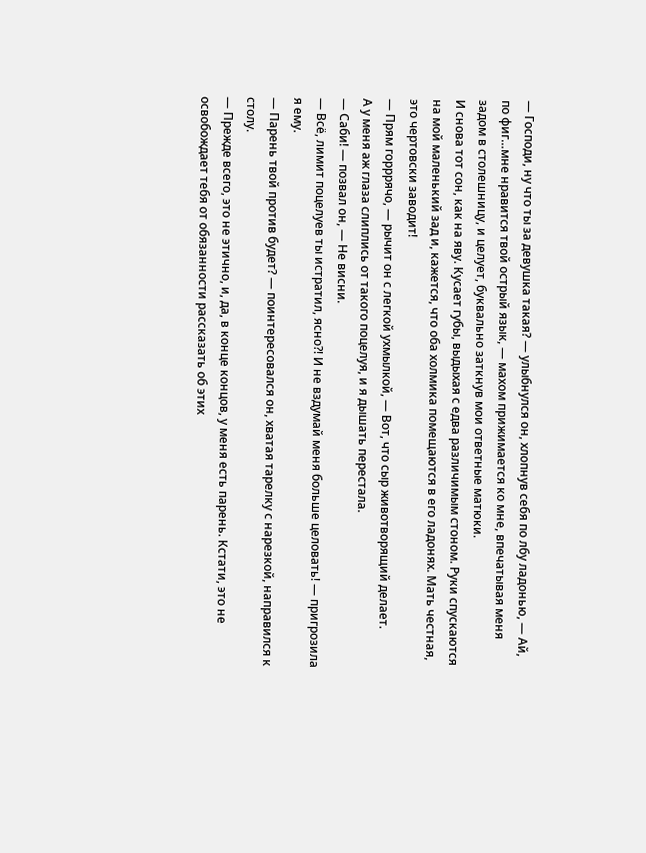— Господи, ну что ты за девушка такая? — улыбнулся он, хлопнув себя по лбу ладонью, — Ай, по фиг…мне нравится твой острый язык, — махом прижимается ко мне, впечатывая меня задом в столешницу, и целует, буквально заткнув мои ответные матюки.
И снова тот сон, как на яву. Кусает губы, выдыхая с едва различимым стоном. Руки спускаются на мой маленький зад и, кажется, что оба холмика помещаются в его ладонях. Мать честная, это чертовски заводит!
— Прям горррячо, — рычит он с легкой ухмылкой, — Вот, что сыр животворящий делает.
А у меня аж глаза слиплись от такого поцелуя, и я дышать перестала.
— Саби! — позвал он, — Не висни.
— Всё, лимит поцелуев ты истратил, ясно?! И не вздумай меня больше целовать! — пригрозила я ему.
— Парень твой против будет? — поинтересовался он, хватая тарелку с нарезкой, направился к столу.
— Прежде всего, это не этично, и, да, в конце концов, у меня есть парень. Кстати, это не освобождает тебя от обязанности рассказать об этих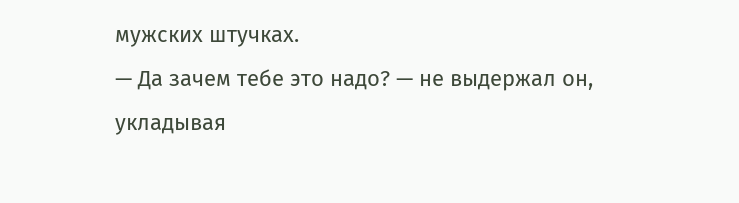мужских штучках.
— Да зачем тебе это надо? — не выдержал он, укладывая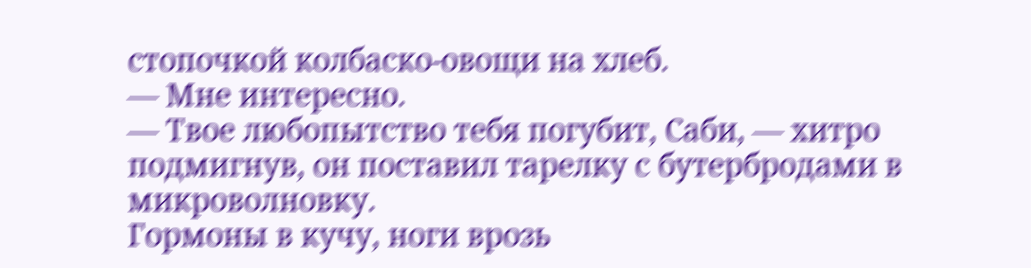стопочкой колбаско-овощи на хлеб.
— Мне интересно.
— Твое любопытство тебя погубит, Саби, — хитро подмигнув, он поставил тарелку с бутербродами в микроволновку.
Гормоны в кучу, ноги врозь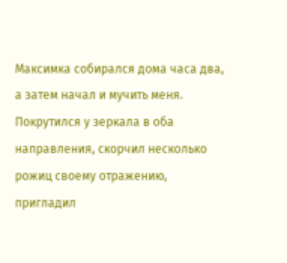Максимка собирался дома часа два, а затем начал и мучить меня. Покрутился у зеркала в оба направления, скорчил несколько рожиц своему отражению, пригладил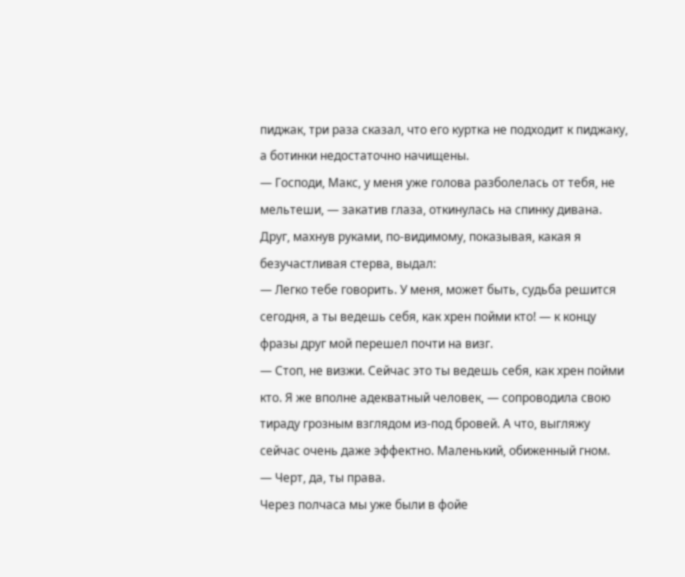пиджак, три раза сказал, что его куртка не подходит к пиджаку, а ботинки недостаточно начищены.
— Господи, Макс, у меня уже голова разболелась от тебя, не мельтеши, — закатив глаза, откинулась на спинку дивана.
Друг, махнув руками, по-видимому, показывая, какая я безучастливая стерва, выдал:
— Легко тебе говорить. У меня, может быть, судьба решится сегодня, а ты ведешь себя, как хрен пойми кто! — к концу фразы друг мой перешел почти на визг.
— Стоп, не визжи. Сейчас это ты ведешь себя, как хрен пойми кто. Я же вполне адекватный человек, — сопроводила свою тираду грозным взглядом из-под бровей. А что, выгляжу сейчас очень даже эффектно. Маленький, обиженный гном.
— Черт, да, ты права.
Через полчаса мы уже были в фойе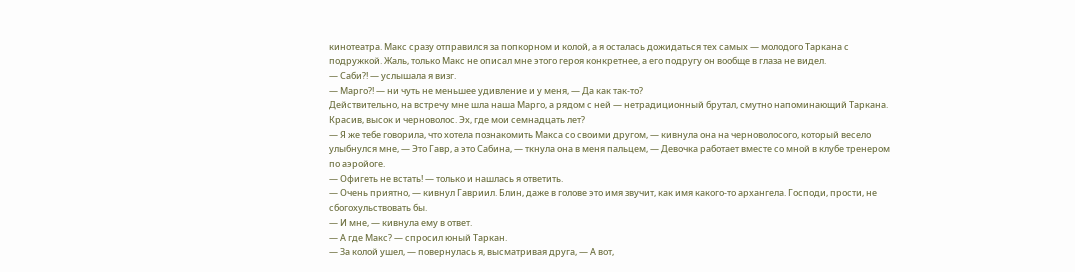кинотеатра. Макс сразу отправился за попкорном и колой, а я осталась дожидаться тех самых — молодого Таркана с подружкой. Жаль, только Макс не описал мне этого героя конкретнее, а его подругу он вообще в глаза не видел.
— Саби?! — услышала я визг.
— Марго?! — ни чуть не меньшее удивление и у меня, — Да как так-то?
Действительно, на встречу мне шла наша Марго, а рядом с ней — нетрадиционный брутал, смутно напоминающий Таркана. Красив, высок и черноволос. Эх, где мои семнадцать лет?
— Я же тебе говорила, что хотела познакомить Макса со своими другом, — кивнула она на черноволосого, который весело улыбнулся мне, — Это Гавр, а это Сабина, — ткнула она в меня пальцем, — Девочка работает вместе со мной в клубе тренером по аэройоге.
— Офигеть не встать! — только и нашлась я ответить.
— Очень приятно, — кивнул Гавриил. Блин, даже в голове это имя звучит, как имя какого-то архангела. Господи, прости, не сбогохульствовать бы.
— И мне, — кивнула ему в ответ.
— А где Макс? — спросил юный Таркан.
— За колой ушел, — повернулась я, высматривая друга, — А вот,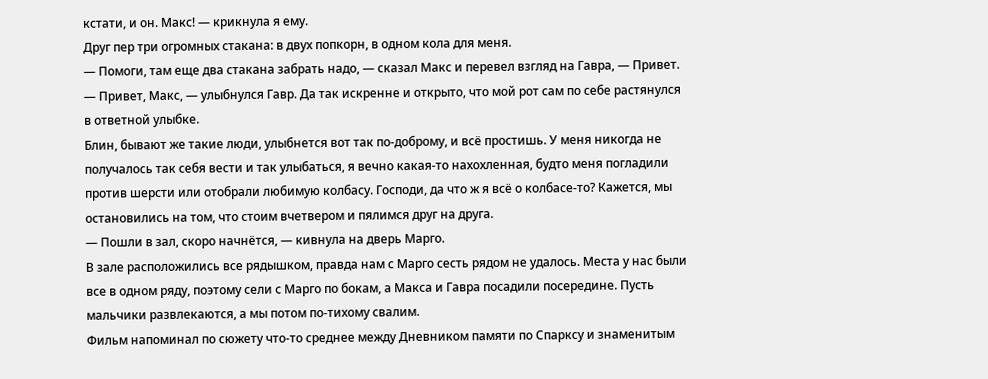кстати, и он. Макс! — крикнула я ему.
Друг пер три огромных стакана: в двух попкорн, в одном кола для меня.
— Помоги, там еще два стакана забрать надо, — сказал Макс и перевел взгляд на Гавра, — Привет.
— Привет, Макс, — улыбнулся Гавр. Да так искренне и открыто, что мой рот сам по себе растянулся в ответной улыбке.
Блин, бывают же такие люди, улыбнется вот так по-доброму, и всё простишь. У меня никогда не получалось так себя вести и так улыбаться, я вечно какая-то нахохленная, будто меня погладили против шерсти или отобрали любимую колбасу. Господи, да что ж я всё о колбасе-то? Кажется, мы остановились на том, что стоим вчетвером и пялимся друг на друга.
— Пошли в зал, скоро начнётся, — кивнула на дверь Марго.
В зале расположились все рядышком, правда нам с Марго сесть рядом не удалось. Места у нас были все в одном ряду, поэтому сели с Марго по бокам, а Макса и Гавра посадили посередине. Пусть мальчики развлекаются, а мы потом по-тихому свалим.
Фильм напоминал по сюжету что-то среднее между Дневником памяти по Спарксу и знаменитым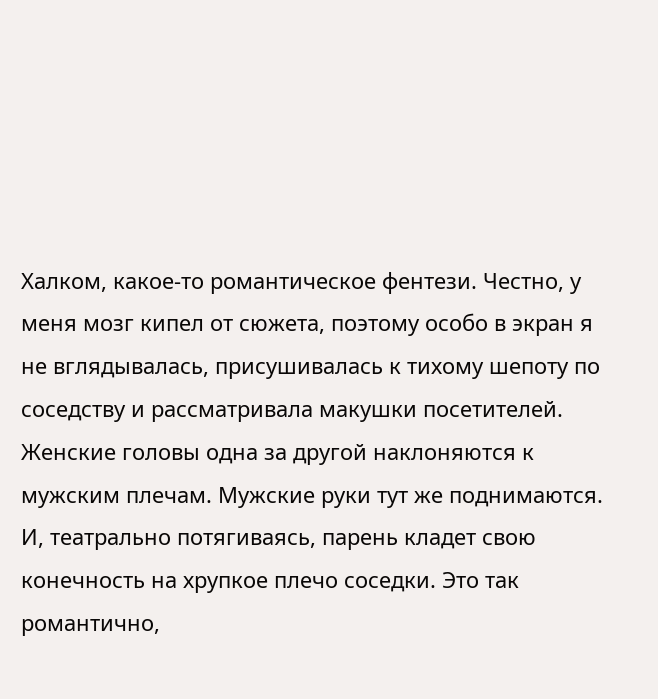Халком, какое-то романтическое фентези. Честно, у меня мозг кипел от сюжета, поэтому особо в экран я не вглядывалась, присушивалась к тихому шепоту по соседству и рассматривала макушки посетителей. Женские головы одна за другой наклоняются к мужским плечам. Мужские руки тут же поднимаются. И, театрально потягиваясь, парень кладет свою конечность на хрупкое плечо соседки. Это так романтично,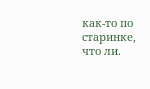как-то по старинке, что ли.